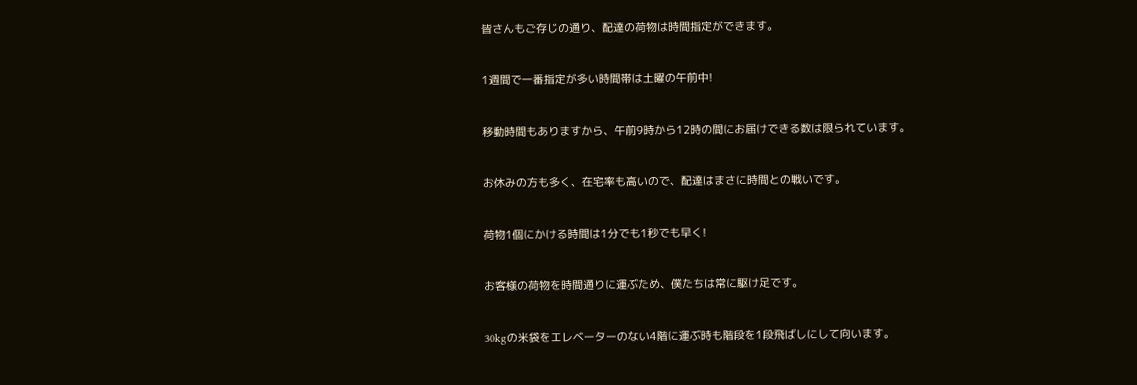皆さんもご存じの通り、配達の荷物は時間指定ができます。


1週間で一番指定が多い時間帯は土曜の午前中!


移動時間もありますから、午前9時から12時の間にお届けできる数は限られています。


お休みの方も多く、在宅率も高いので、配達はまさに時間との戦いです。


荷物1個にかける時間は1分でも1秒でも早く!


お客様の荷物を時間通りに運ぶため、僕たちは常に駆け足です。


30kgの米袋をエレベーターのない4階に運ぶ時も階段を1段飛ばしにして向います。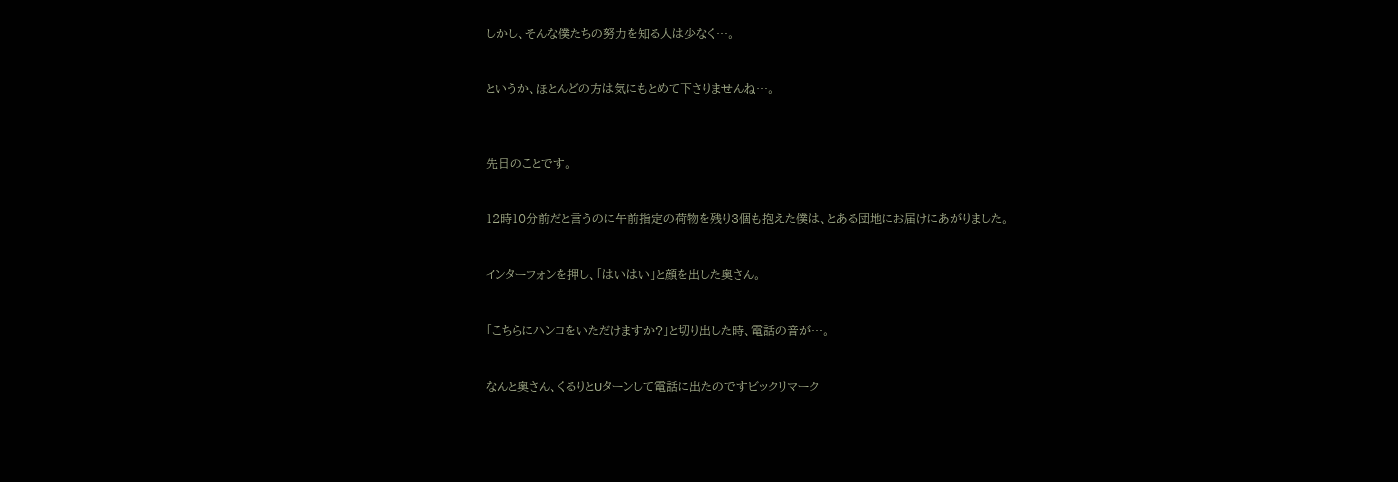しかし、そんな僕たちの努力を知る人は少なく…。


というか、ほとんどの方は気にもとめて下さりませんね…。



先日のことです。


12時10分前だと言うのに午前指定の荷物を残り3個も抱えた僕は、とある団地にお届けにあがりました。


インターフォンを押し、「はいはい」と顔を出した奥さん。


「こちらにハンコをいただけますか?」と切り出した時、電話の音が…。


なんと奥さん、くるりとUターンして電話に出たのですビックリマーク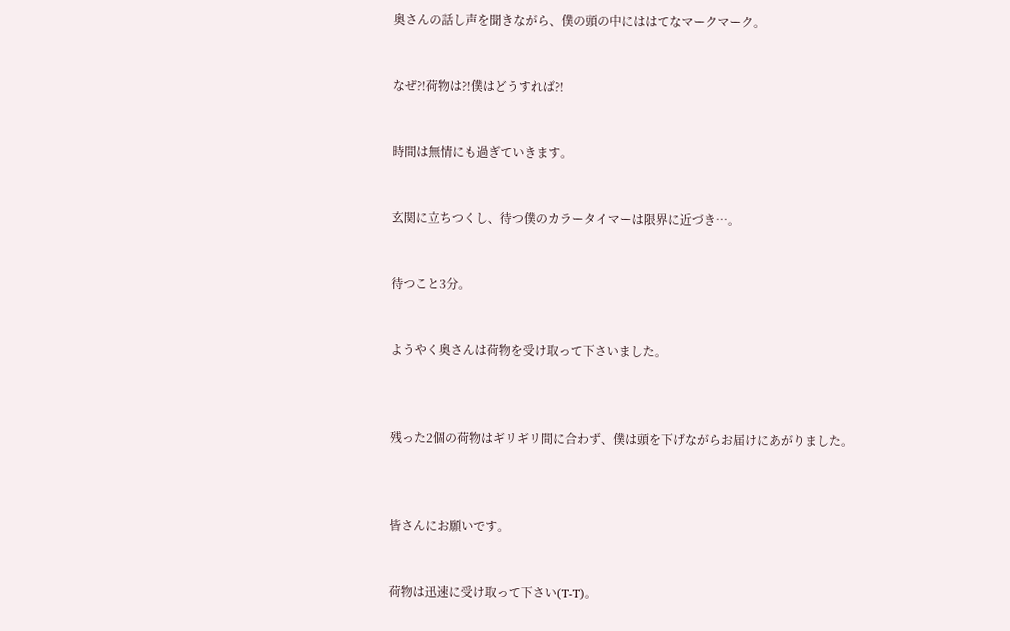奥さんの話し声を聞きながら、僕の頭の中にははてなマークマーク。


なぜ?!荷物は?!僕はどうすれば?!


時間は無情にも過ぎていきます。


玄関に立ちつくし、待つ僕のカラータイマーは限界に近づき…。


待つこと3分。


ようやく奥さんは荷物を受け取って下さいました。



残った2個の荷物はギリギリ間に合わず、僕は頭を下げながらお届けにあがりました。



皆さんにお願いです。


荷物は迅速に受け取って下さい(T-T)。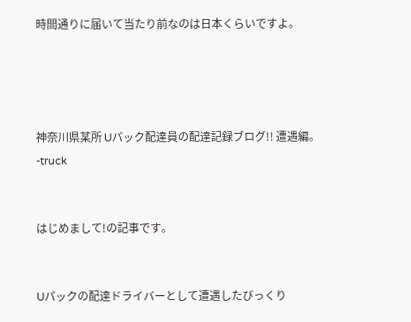時間通りに届いて当たり前なのは日本くらいですよ。




神奈川県某所 Uパック配達員の配達記録ブログ!! 遭遇編。-truck


はじめまして!の記事です。


Uパックの配達ドライバーとして遭遇したびっくり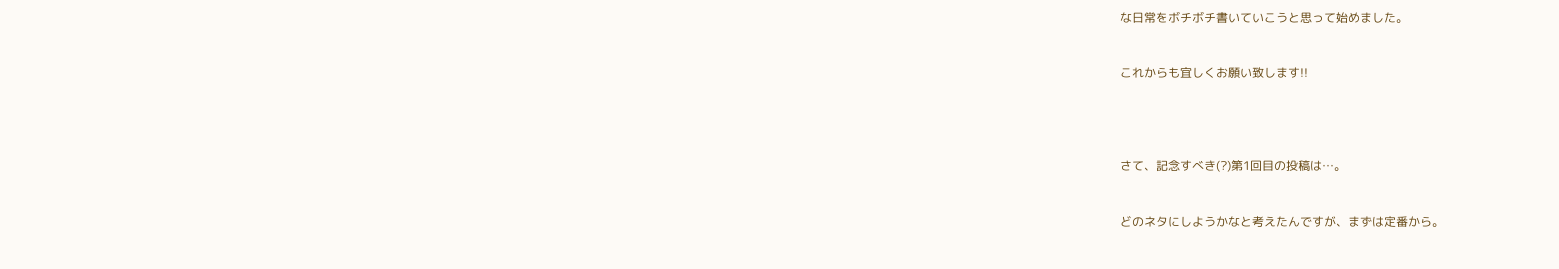な日常をボチボチ書いていこうと思って始めました。


これからも宜しくお願い致します!!




さて、記念すべき(?)第1回目の投稿は…。


どのネタにしようかなと考えたんですが、まずは定番から。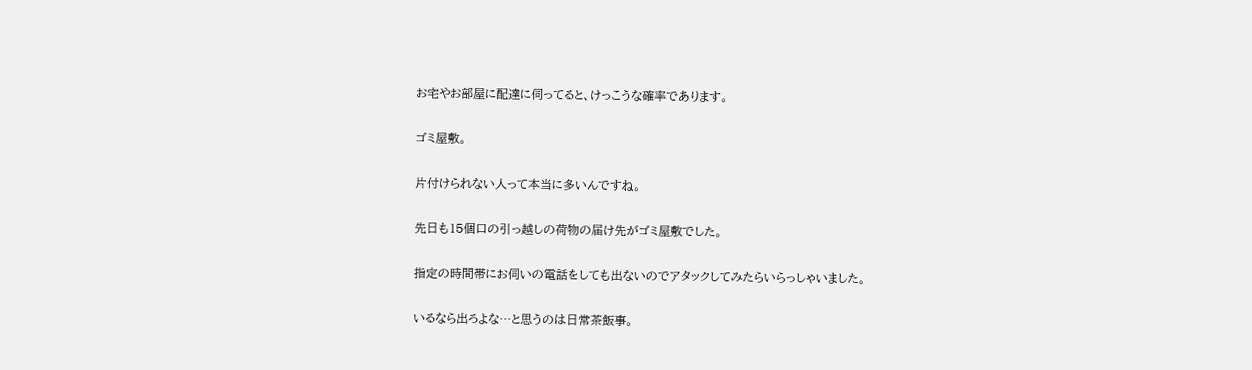お宅やお部屋に配達に伺ってると、けっこうな確率であります。


ゴミ屋敷。


片付けられない人って本当に多いんですね。


先日も15個口の引っ越しの荷物の届け先がゴミ屋敷でした。


指定の時間帯にお伺いの電話をしても出ないのでアタックしてみたらいらっしゃいました。


いるなら出ろよな…と思うのは日常茶飯事。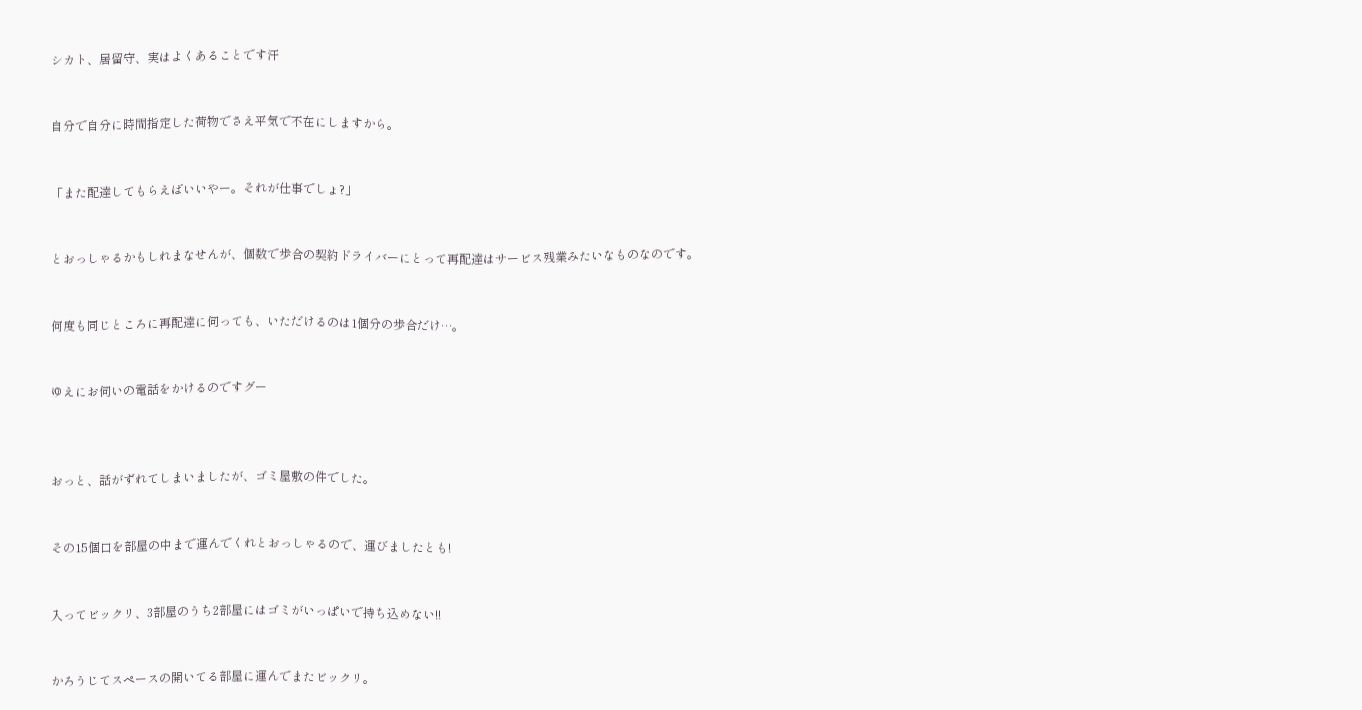シカト、居留守、実はよくあることです汗


自分で自分に時間指定した荷物でさえ平気で不在にしますから。


「また配達してもらえばいいやー。それが仕事でしょ?」


とおっしゃるかもしれまなせんが、個数で歩合の契約ドライバーにとって再配達はサービス残業みたいなものなのです。


何度も同じところに再配達に伺っても、いただけるのは1個分の歩合だけ…。


ゆえにお伺いの電話をかけるのですグー



おっと、話がずれてしまいましたが、ゴミ屋敷の件でした。


その15個口を部屋の中まで運んでくれとおっしゃるので、運びましたとも!


入ってビックリ、3部屋のうち2部屋にはゴミがいっぱいで持ち込めない!!


かろうじてスペースの開いてる部屋に運んでまたビックリ。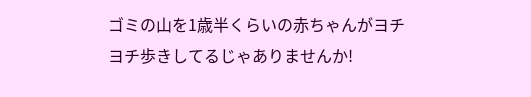ゴミの山を1歳半くらいの赤ちゃんがヨチヨチ歩きしてるじゃありませんか!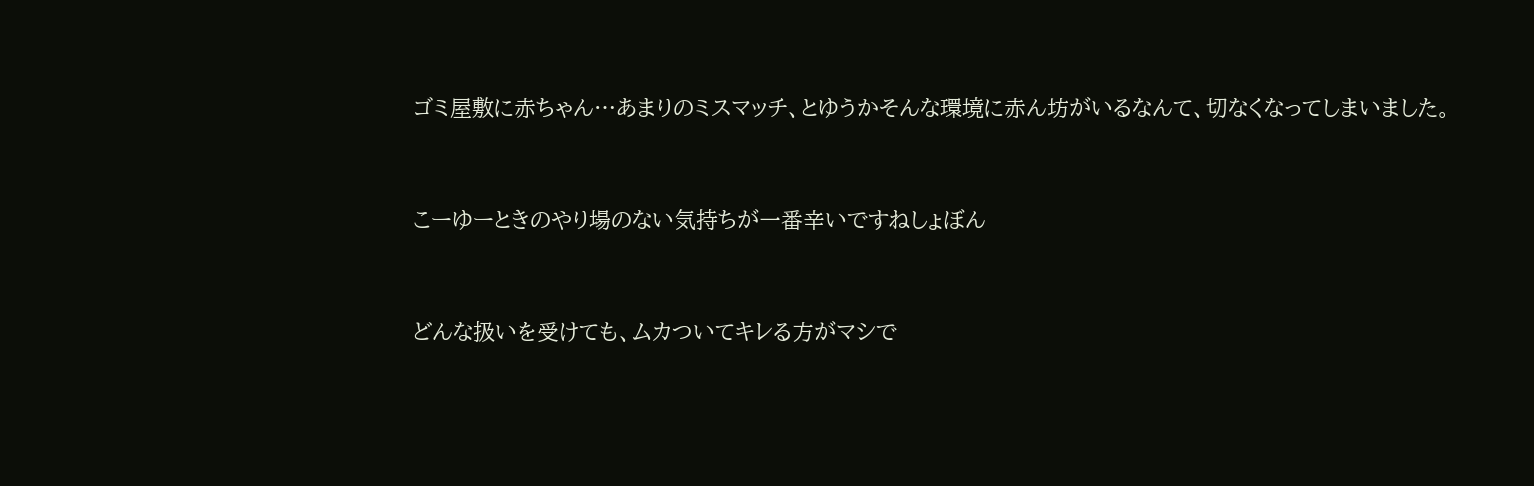ゴミ屋敷に赤ちゃん…あまりのミスマッチ、とゆうかそんな環境に赤ん坊がいるなんて、切なくなってしまいました。


こーゆーときのやり場のない気持ちが一番辛いですねしょぼん


どんな扱いを受けても、ムカついてキレる方がマシで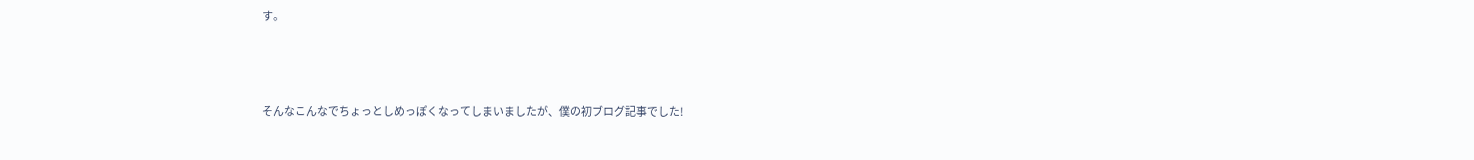す。



そんなこんなでちょっとしめっぽくなってしまいましたが、僕の初ブログ記事でした!